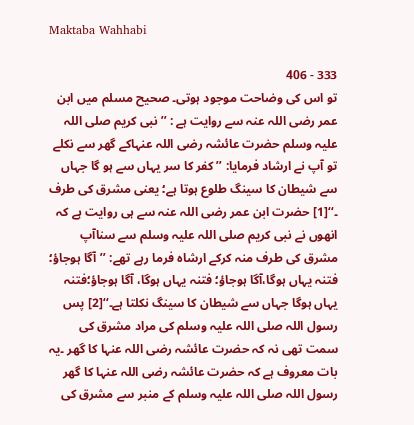Maktaba Wahhabi

333 - 406
تو اس کی وضاحت موجود ہوتی۔ صحیح مسلم میں ابن عمر رضی اللہ عنہ سے روایت ہے : ’’نبی کریم صلی اللہ علیہ وسلم حضرت عائشہ رضی اللہ عنہاکے گھر سے نکلے تو آپ نے ارشاد فرمایا: ’’ کفر کا سر یہاں سے ہو گا جہاں سے شیطان کا سینگ طلوع ہوتا ہے؛ یعنی مشرق کی طرف ۔‘‘[1] حضرت ابن عمر رضی اللہ عنہ سے ہی روایت ہے کہ انھوں نے نبی کریم صلی اللہ علیہ وسلم سے سناآپ مشرق کی طرف منہ کرکے ارشاہ فرما رہے تھے: ’’آگا ہوجاؤ؛ فتنہ یہاں ہوگا،آگا ہوجاؤ؛ فتنہ یہاں ہوگا، آگا ہوجاؤ؛فتنہ یہاں ہوگا جہاں سے شیطان کا سینگ نکلتا ہے۔‘‘[2] پس رسول اللہ صلی اللہ علیہ وسلم کی مراد مشرق کی سمت تھی نہ کہ حضرت عائشہ رضی اللہ عنہا کا گھر ۔یہ بات معروف ہے کہ حضرت عائشہ رضی اللہ عنہا کا گھر رسول اللہ صلی اللہ علیہ وسلم کے منبر سے مشرق کی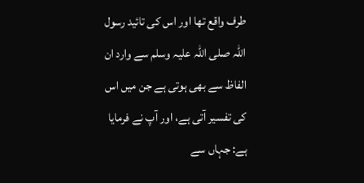طرف واقع تھا اور اس کی تائید رسول اللہ صلی اللہ علیہ وسلم سے وارد ان الفاظ سے بھی ہوتی ہے جن میں اس کی تفسیر آتی ہے، اور آپ نے فرمایا ہے: جہاں سے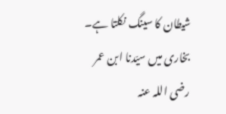شیطان کا سینگ نکلتا ہے۔ بخاری میں سیّدنا ابن عمر رضی اللہ عنہ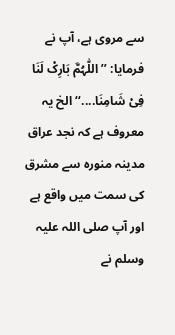سے مروی ہے، آپ نے فرمایا: ’’اللّٰہُمَّ بَارِکْ لَنَا فِیْ شَامِنَا....‘‘ الخ یہ معروف ہے کہ نجد عراق مدینہ منورہ سے مشرق کی سمت میں واقع ہے اور آپ صلی اللہ علیہ وسلم نے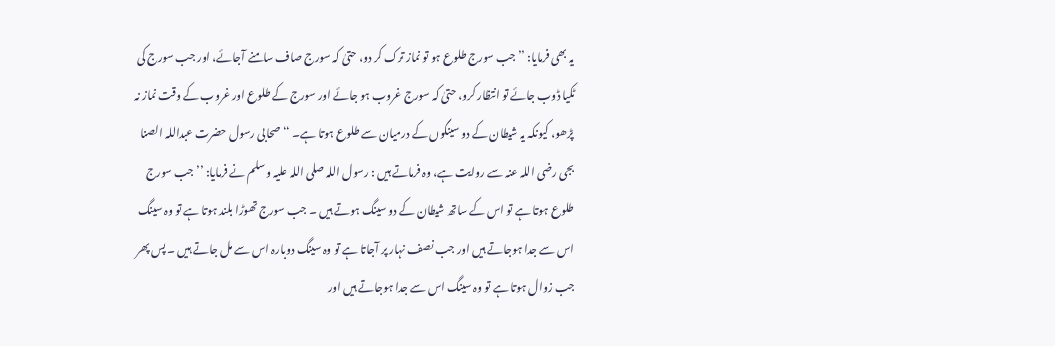یہ بھی فرمایا: ’’جب سورج طلوع ہو تو نماز ترک کر دو، حتیٰ کہ سورج صاف سامنے آجائے، اور جب سورج کی ٹکیا ڈوب جائے تو انتظار کرو، حتیٰ کہ سورج غروب ہو جائے اور سورج کے طلوع اور غروب کے وقت نماز نہ پڑھو، کیونکہ یہ شیطان کے دو سینگوں کے درمیان سے طلوع ہوتا ہے۔ ‘‘ صحابی رسول حضرت عبداللہ الصنا بجی رضی اللہ عنہ سے روایت ہے، وہ فرماتے ہیں : رسول اللہ صلی اللہ علیہ وسلم نے فرمایا: ’’ جب سورج طلوع ہوتا ہے تو اس کے ساتھ شیطان کے دو سینگ ہوتے ہیں ۔ جب سورج تھوڑا بلند ہوتا ہے تو وہ سینگ اس سے جدا ہوجاتے ہیں اور جب نصف نہار پر آجاتا ہے تو وہ سینگ دوبارہ اس سے مل جاتے ہیں ۔ پس پھر جب زوال ہوتا ہے تو وہ سینگ اس سے جدا ہوجاتے ہیں اور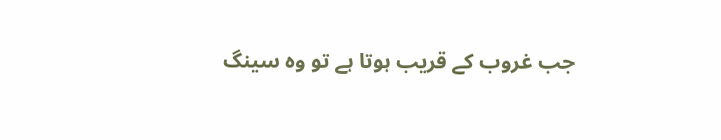جب غروب کے قریب ہوتا ہے تو وہ سینگ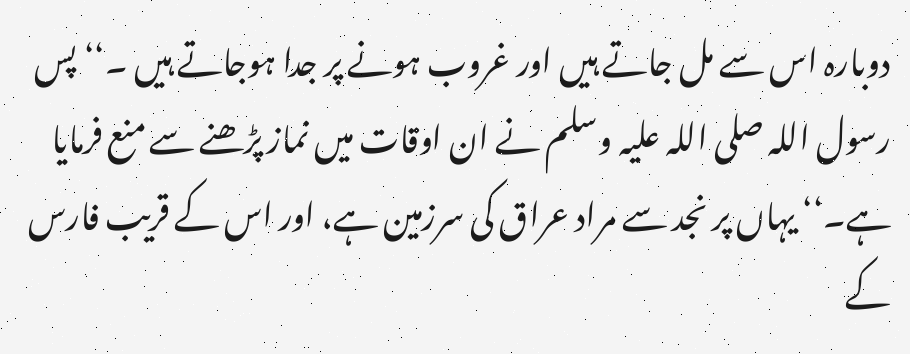دوبارہ اس سے مل جاتے ہیں اور غروب ہونے پر جدا ہوجاتے ہیں ۔‘‘ پس رسول اللہ صلی اللہ علیہ وسلم نے ان اوقات میں نماز پڑھنے سے منع فرمایا ہے۔‘‘ یہاں پر نجد سے مراد عراق کی سرزمین ہے، اور اس کے قریب فارس کے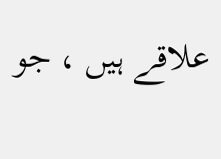علاقے ہیں ، جو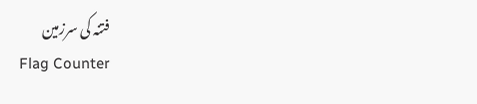فتنہ کی سرزمین
Flag Counter